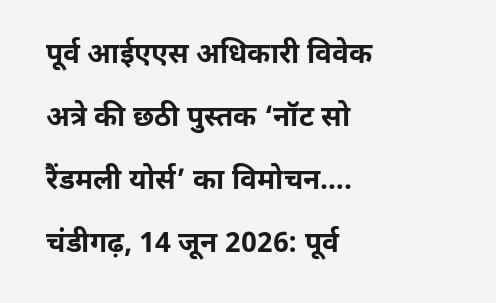पूर्व आईएएस अधिकारी विवेक अत्रे की छठी पुस्तक ‘नॉट सो रैंडमली योर्स’ का विमोचन….
चंडीगढ़, 14 जून 2026: पूर्व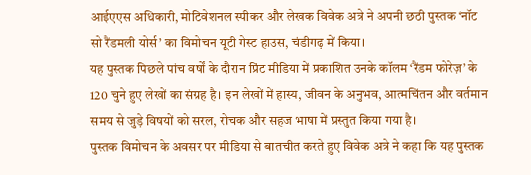आईएएस अधिकारी, मोटिवेशनल स्पीकर और लेखक विवेक अत्रे ने अपनी छठी पुस्तक ‘नॉट सो रैंडमली योर्स’ का विमोचन यूटी गेस्ट हाउस, चंडीगढ़ में किया।
यह पुस्तक पिछले पांच वर्षों के दौरान प्रिंट मीडिया में प्रकाशित उनके कॉलम ‘रैंडम फोरेज़’ के 120 चुने हुए लेखों का संग्रह है। इन लेखों में हास्य, जीवन के अनुभव, आत्मचिंतन और वर्तमान समय से जुड़े विषयों को सरल, रोचक और सहज भाषा में प्रस्तुत किया गया है।
पुस्तक विमोचन के अवसर पर मीडिया से बातचीत करते हुए विवेक अत्रे ने कहा कि यह पुस्तक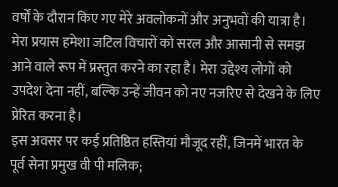वर्षों के दौरान किए गए मेरे अवलोकनों और अनुभवों की यात्रा है। मेरा प्रयास हमेशा जटिल विचारों को सरल और आसानी से समझ आने वाले रूप में प्रस्तुत करने का रहा है। मेरा उद्देश्य लोगों को उपदेश देना नहीं, बल्कि उन्हें जीवन को नए नजरिए से देखने के लिए प्रेरित करना है।
इस अवसर पर कई प्रतिष्ठित हस्तियां मौजूद रहीं, जिनमें भारत के पूर्व सेना प्रमुख वी पी मलिक;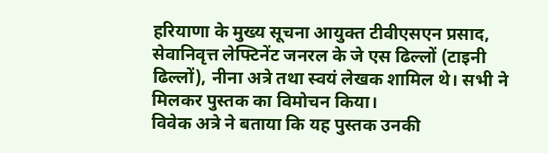हरियाणा के मुख्य सूचना आयुक्त टीवीएसएन प्रसाद, सेवानिवृत्त लेफ्टिनेंट जनरल के जे एस ढिल्लों (टाइनी ढिल्लों), नीना अत्रे तथा स्वयं लेखक शामिल थे। सभी ने मिलकर पुस्तक का विमोचन किया।
विवेक अत्रे ने बताया कि यह पुस्तक उनकी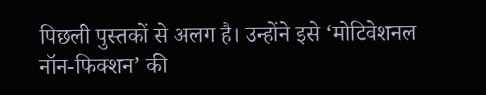पिछली पुस्तकों से अलग है। उन्होंने इसे ‘मोटिवेशनल नॉन-फिक्शन’ की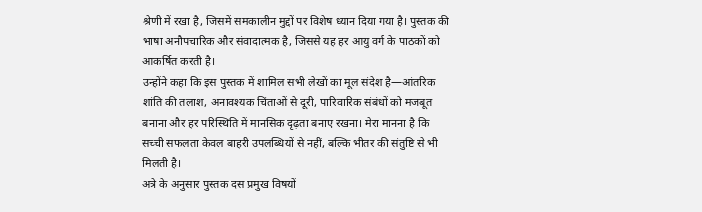श्रेणी में रखा है, जिसमें समकालीन मुद्दों पर विशेष ध्यान दिया गया है। पुस्तक की भाषा अनौपचारिक और संवादात्मक है, जिससे यह हर आयु वर्ग के पाठकों को आकर्षित करती है।
उन्होंने कहा कि इस पुस्तक में शामिल सभी लेखों का मूल संदेश है—आंतरिक शांति की तलाश, अनावश्यक चिंताओं से दूरी, पारिवारिक संबंधों को मजबूत बनाना और हर परिस्थिति में मानसिक दृढ़ता बनाए रखना। मेरा मानना है कि सच्ची सफलता केवल बाहरी उपलब्धियों से नहीं, बल्कि भीतर की संतुष्टि से भी मिलती है।
अत्रे के अनुसार पुस्तक दस प्रमुख विषयों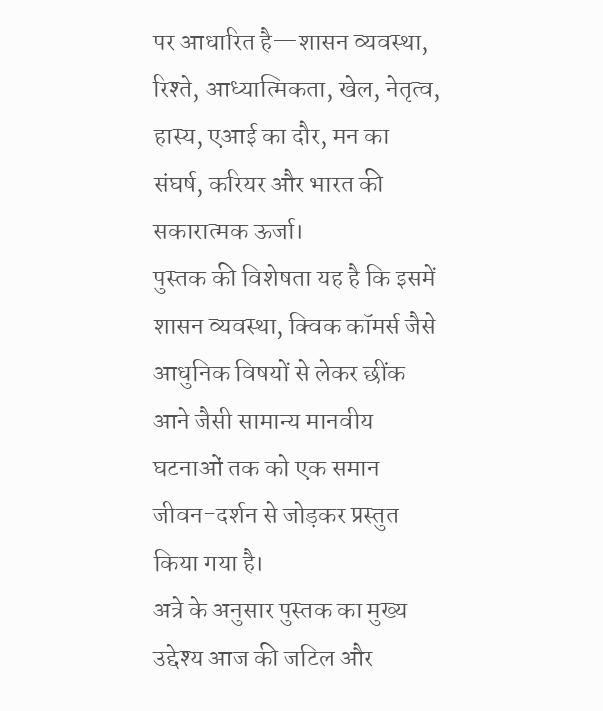पर आधारित है—शासन व्यवस्था, रिश्ते, आध्यात्मिकता, खेल, नेतृत्व, हास्य, एआई का दौर, मन का संघर्ष, करियर और भारत की सकारात्मक ऊर्जा।
पुस्तक की विशेषता यह है कि इसमें शासन व्यवस्था, क्विक कॉमर्स जैसे आधुनिक विषयों से लेकर छींक आने जैसी सामान्य मानवीय घटनाओं तक को एक समान जीवन-दर्शन से जोड़कर प्रस्तुत किया गया है।
अत्रे के अनुसार पुस्तक का मुख्य उद्देश्य आज की जटिल और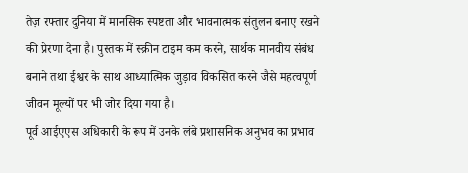तेज़ रफ्तार दुनिया में मानसिक स्पष्टता और भावनात्मक संतुलन बनाए रखने की प्रेरणा देना है। पुस्तक में स्क्रीन टाइम कम करने, सार्थक मानवीय संबंध बनाने तथा ईश्वर के साथ आध्यात्मिक जुड़ाव विकसित करने जैसे महत्वपूर्ण जीवन मूल्यों पर भी जोर दिया गया है।
पूर्व आईएएस अधिकारी के रूप में उनके लंबे प्रशासनिक अनुभव का प्रभाव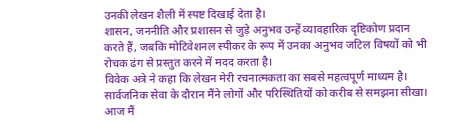उनकी लेखन शैली में स्पष्ट दिखाई देता है।
शासन, जननीति और प्रशासन से जुड़े अनुभव उन्हें व्यावहारिक दृष्टिकोण प्रदान करते हैं, जबकि मोटिवेशनल स्पीकर के रूप में उनका अनुभव जटिल विषयों को भी रोचक ढंग से प्रस्तुत करने में मदद करता है।
विवेक अत्रे ने कहा कि लेखन मेरी रचनात्मकता का सबसे महत्वपूर्ण माध्यम है। सार्वजनिक सेवा के दौरान मैंने लोगों और परिस्थितियों को करीब से समझना सीखा। आज मैं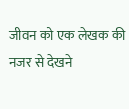जीवन को एक लेखक की नजर से देखने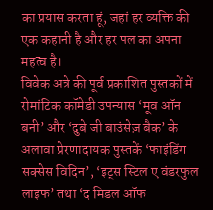का प्रयास करता हूं, जहां हर व्यक्ति की एक कहानी है और हर पल का अपना महत्व है।
विवेक अत्रे की पूर्व प्रकाशित पुस्तकों में रोमांटिक कॉमेडी उपन्यास ‘मूव ऑन बनी’ और ‘दुबे जी बाउंसेज़ बैक’ के अलावा प्रेरणादायक पुस्तकें ‘फाइंडिंग सक्सेस विदिन’, ‘इट्स स्टिल ए वंडरफुल लाइफ’ तथा ‘द मिडल ऑफ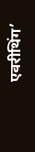एवरीथिंग’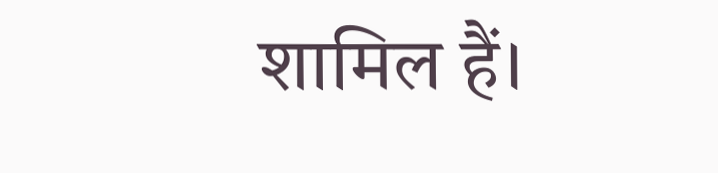शामिल हैं।